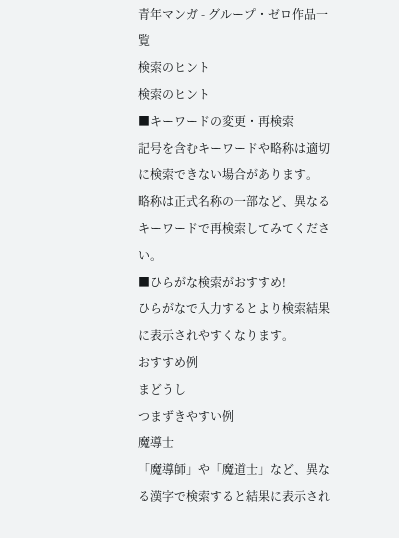青年マンガ - グループ・ゼロ作品一覧
検索のヒント
検索のヒント
■キーワードの変更・再検索
記号を含むキーワードや略称は適切に検索できない場合があります。 略称は正式名称の一部など、異なるキーワードで再検索してみてください。
■ひらがな検索がおすすめ!
ひらがなで入力するとより検索結果に表示されやすくなります。
おすすめ例
まどうし
つまずきやすい例
魔導士
「魔導師」や「魔道士」など、異なる漢字で検索すると結果に表示され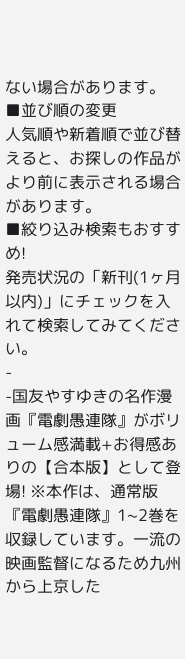ない場合があります。
■並び順の変更
人気順や新着順で並び替えると、お探しの作品がより前に表示される場合があります。
■絞り込み検索もおすすめ!
発売状況の「新刊(1ヶ月以内)」にチェックを入れて検索してみてください。
-
-国友やすゆきの名作漫画『電劇愚連隊』がボリューム感満載+お得感ありの【合本版】として登場! ※本作は、通常版『電劇愚連隊』1~2巻を収録しています。一流の映画監督になるため九州から上京した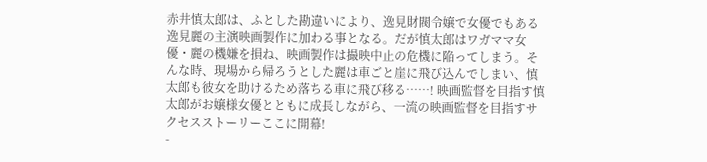赤井慎太郎は、ふとした勘違いにより、逸見財閥令嬢で女優でもある逸見麗の主演映画製作に加わる事となる。だが慎太郎はワガママ女優・麗の機嫌を損ね、映画製作は撮映中止の危機に陥ってしまう。そんな時、現場から帰ろうとした麗は車ごと崖に飛び込んでしまい、慎太郎も彼女を助けるため落ちる車に飛び移る……! 映画監督を目指す慎太郎がお嬢様女優とともに成長しながら、一流の映画監督を目指すサクセスストーリーここに開幕!
-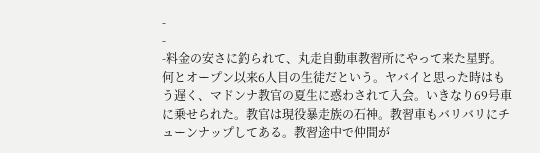-
-
-料金の安さに釣られて、丸走自動車教習所にやって来た星野。何とオープン以来6人目の生徒だという。ヤバイと思った時はもう遅く、マドンナ教官の夏生に惑わされて入会。いきなり69号車に乗せられた。教官は現役暴走族の石神。教習車もバリバリにチューンナップしてある。教習途中で仲間が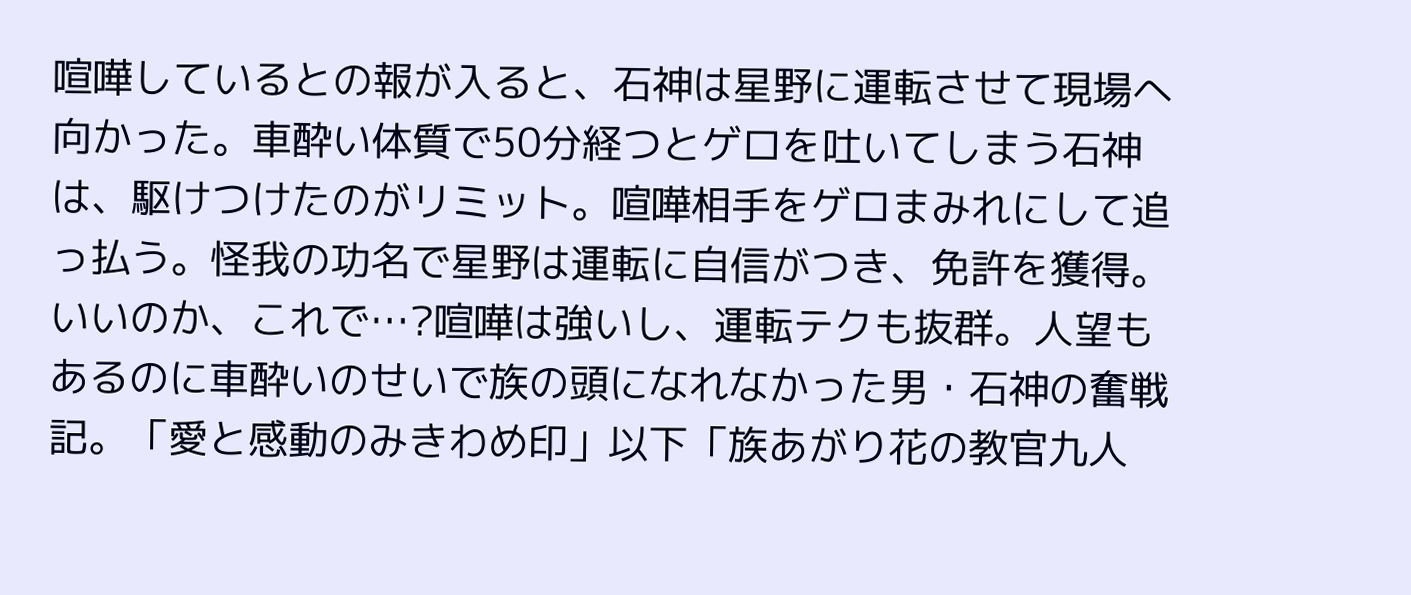喧嘩しているとの報が入ると、石神は星野に運転させて現場へ向かった。車酔い体質で50分経つとゲロを吐いてしまう石神は、駆けつけたのがリミット。喧嘩相手をゲロまみれにして追っ払う。怪我の功名で星野は運転に自信がつき、免許を獲得。いいのか、これで…?喧嘩は強いし、運転テクも抜群。人望もあるのに車酔いのせいで族の頭になれなかった男・石神の奮戦記。「愛と感動のみきわめ印」以下「族あがり花の教官九人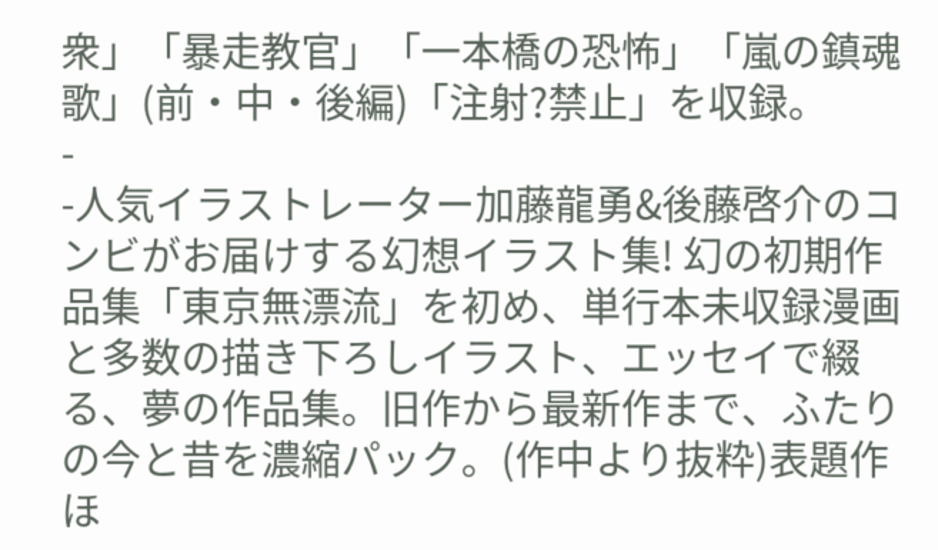衆」「暴走教官」「一本橋の恐怖」「嵐の鎮魂歌」(前・中・後編)「注射?禁止」を収録。
-
-人気イラストレーター加藤龍勇&後藤啓介のコンビがお届けする幻想イラスト集! 幻の初期作品集「東京無漂流」を初め、単行本未収録漫画と多数の描き下ろしイラスト、エッセイで綴る、夢の作品集。旧作から最新作まで、ふたりの今と昔を濃縮パック。(作中より抜粋)表題作ほ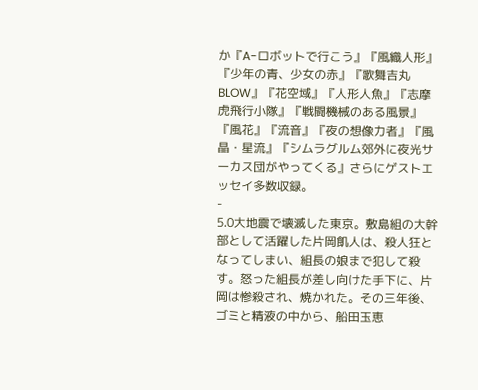か『A-ロボットで行こう』『風織人形』『少年の青、少女の赤』『歌舞吉丸BLOW』『花空域』『人形人魚』『志摩虎飛行小隊』『戦闘機械のある風景』『風花』『流音』『夜の想像力者』『風晶・星流』『シムラグルム郊外に夜光サーカス団がやってくる』さらにゲストエッセイ多数収録。
-
5.0大地震で壊滅した東京。敷島組の大幹部として活躍した片岡飢人は、殺人狂となってしまい、組長の娘まで犯して殺す。怒った組長が差し向けた手下に、片岡は惨殺され、焼かれた。その三年後、ゴミと精液の中から、船田玉恵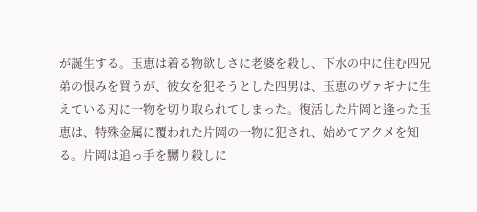が誕生する。玉恵は着る物欲しさに老婆を殺し、下水の中に住む四兄弟の恨みを買うが、彼女を犯そうとした四男は、玉恵のヴァギナに生えている刃に一物を切り取られてしまった。復活した片岡と逢った玉恵は、特殊金属に覆われた片岡の一物に犯され、始めてアクメを知る。片岡は追っ手を嬲り殺しに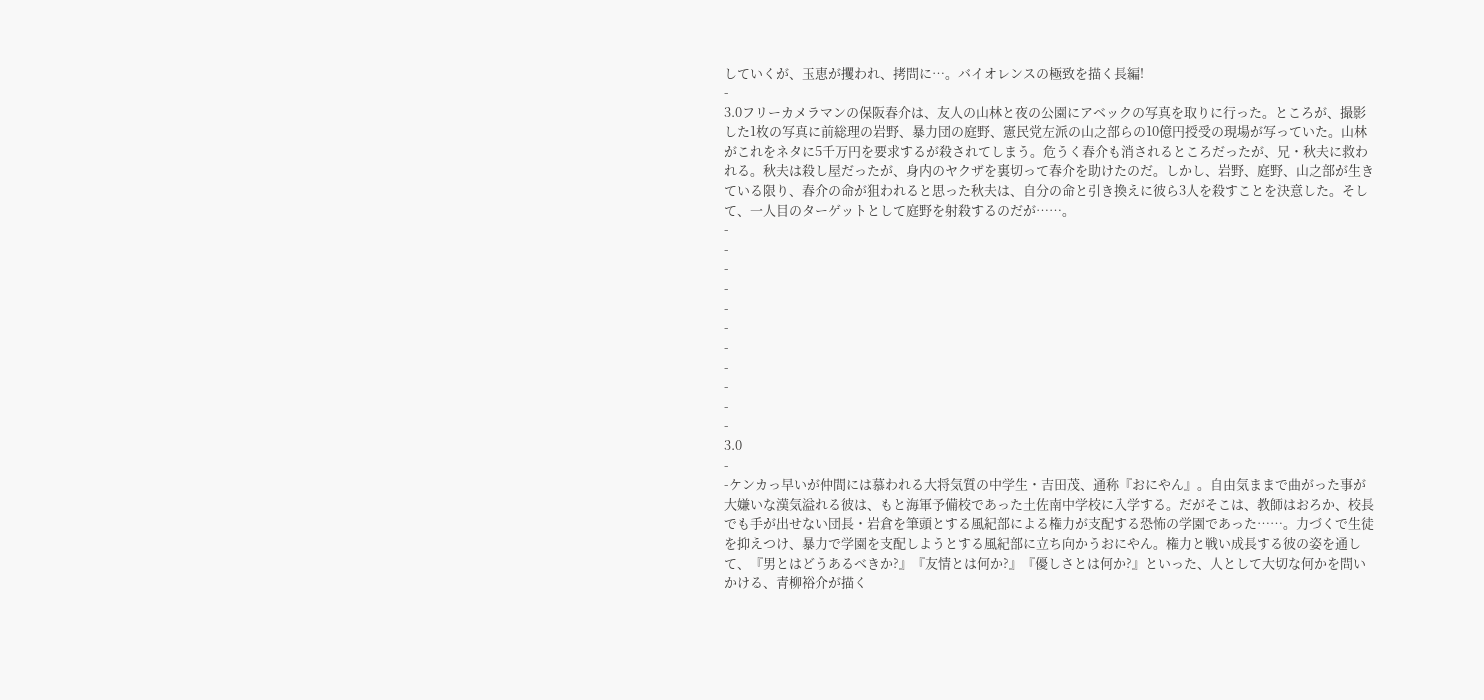していくが、玉恵が攫われ、拷問に…。バイオレンスの極致を描く長編!
-
3.0フリーカメラマンの保阪春介は、友人の山林と夜の公園にアベックの写真を取りに行った。ところが、撮影した1枚の写真に前総理の岩野、暴力団の庭野、憲民党左派の山之部らの10億円授受の現場が写っていた。山林がこれをネタに5千万円を要求するが殺されてしまう。危うく春介も消されるところだったが、兄・秋夫に救われる。秋夫は殺し屋だったが、身内のヤクザを裏切って春介を助けたのだ。しかし、岩野、庭野、山之部が生きている限り、春介の命が狙われると思った秋夫は、自分の命と引き換えに彼ら3人を殺すことを決意した。そして、一人目のターゲットとして庭野を射殺するのだが……。
-
-
-
-
-
-
-
-
-
-
-
3.0
-
-ケンカっ早いが仲間には慕われる大将気質の中学生・吉田茂、通称『おにやん』。自由気ままで曲がった事が大嫌いな漢気溢れる彼は、もと海軍予備校であった土佐南中学校に入学する。だがそこは、教師はおろか、校長でも手が出せない団長・岩倉を筆頭とする風紀部による権力が支配する恐怖の学園であった……。力づくで生徒を抑えつけ、暴力で学園を支配しようとする風紀部に立ち向かうおにやん。権力と戦い成長する彼の姿を通して、『男とはどうあるべきか?』『友情とは何か?』『優しさとは何か?』といった、人として大切な何かを問いかける、青柳裕介が描く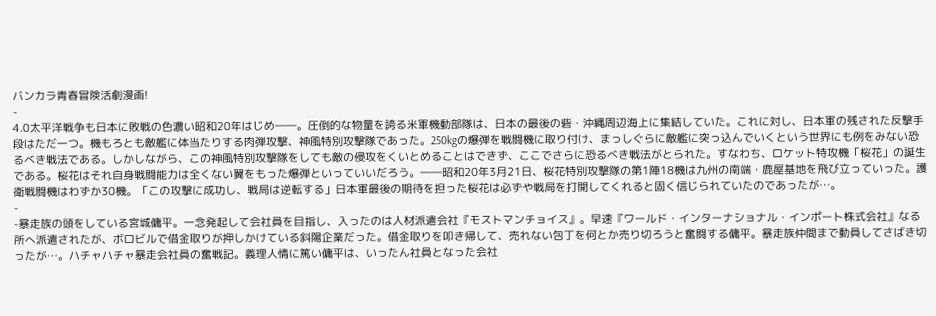バンカラ青春冒険活劇漫画!
-
4.0太平洋戦争も日本に敗戦の色濃い昭和20年はじめ――。圧倒的な物量を誇る米軍機動部隊は、日本の最後の砦・沖縄周辺海上に集結していた。これに対し、日本軍の残された反撃手段はただ一つ。機もろとも敵艦に体当たりする肉弾攻撃、神風特別攻撃隊であった。250kgの爆弾を戦闘機に取り付け、まっしぐらに敵艦に突っ込んでいくという世界にも例をみない恐るべき戦法である。しかしながら、この神風特別攻撃隊をしても敵の侵攻をくいとめることはできず、ここでさらに恐るべき戦法がとられた。すなわち、ロケット特攻機「桜花」の誕生である。桜花はそれ自身戦闘能力は全くない翼をもった爆弾といっていいだろう。――昭和20年3月21日、桜花特別攻撃隊の第1陣18機は九州の南端・鹿屋基地を飛び立っていった。護衛戦闘機はわずか30機。「この攻撃に成功し、戦局は逆転する」日本軍最後の期待を担った桜花は必ずや戦局を打開してくれると固く信じられていたのであったが…。
-
-暴走族の頭をしている宮城傭平。一念発起して会社員を目指し、入ったのは人材派遣会社『モストマンチョイス』。早速『ワールド・インターナショナル・インポート株式会社』なる所へ派遣されたが、ボロビルで借金取りが押しかけている斜陽企業だった。借金取りを叩き帰して、売れない包丁を何とか売り切ろうと奮闘する傭平。暴走族仲間まで動員してさばき切ったが…。ハチャハチャ暴走会社員の奮戦記。義理人情に篤い傭平は、いったん社員となった会社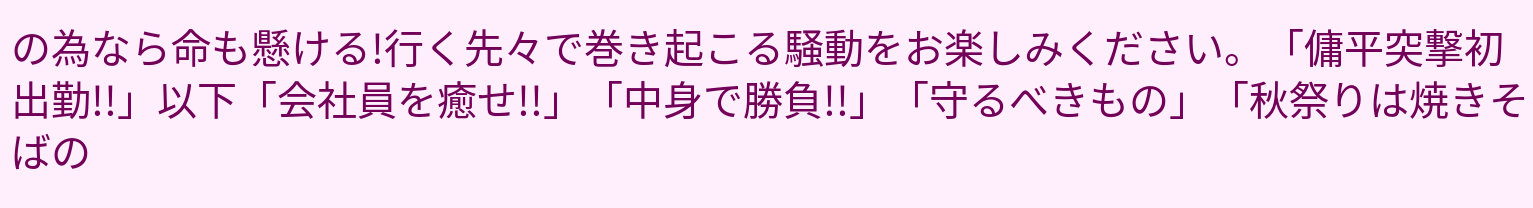の為なら命も懸ける!行く先々で巻き起こる騒動をお楽しみください。「傭平突撃初出勤!!」以下「会社員を癒せ!!」「中身で勝負!!」「守るべきもの」「秋祭りは焼きそばの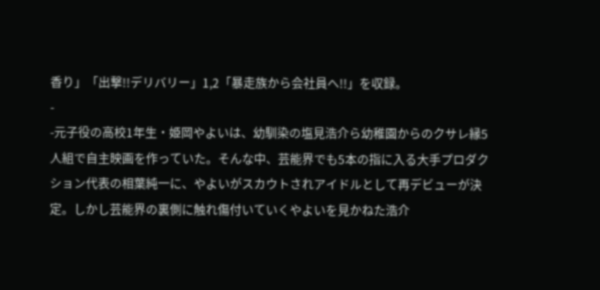香り」「出撃!!デリバリー」1,2「暴走族から会社員へ!!」を収録。
-
-元子役の高校1年生・姫岡やよいは、幼馴染の塩見浩介ら幼稚園からのクサレ縁5人組で自主映画を作っていた。そんな中、芸能界でも5本の指に入る大手プロダクション代表の相葉純一に、やよいがスカウトされアイドルとして再デビューが決定。しかし芸能界の裏側に触れ傷付いていくやよいを見かねた浩介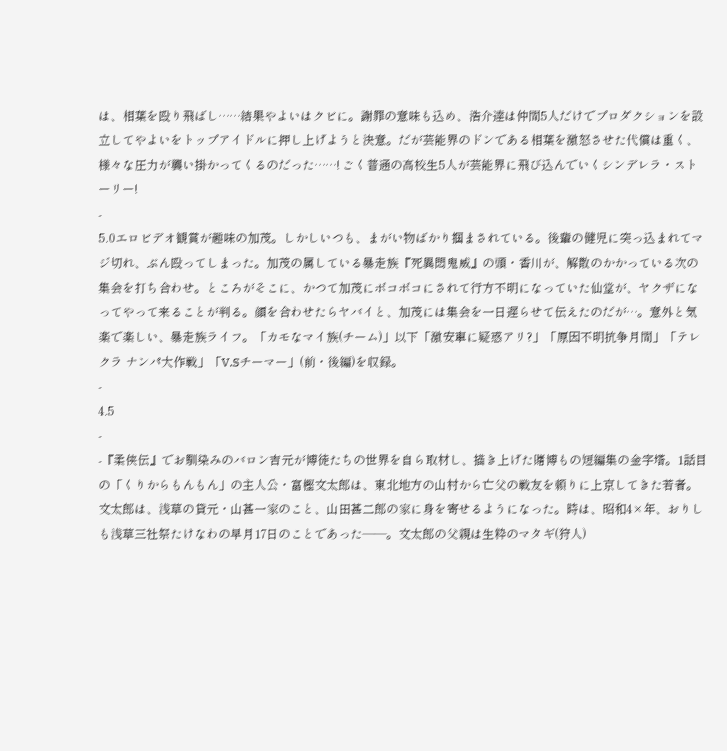は、相葉を殴り飛ばし……結果やよいはクビに。謝罪の意味も込め、浩介達は仲間5人だけでプロダクションを設立してやよいをトップアイドルに押し上げようと決意。だが芸能界のドンである相葉を激怒させた代償は重く、様々な圧力が襲い掛かってくるのだった……! ごく普通の高校生5人が芸能界に飛び込んでいくシンデレラ・ストーリー!
-
5.0エロビデオ観賞が趣味の加茂。しかしいつも、まがい物ばかり掴まされている。後輩の健児に突っ込まれてマジ切れ、ぶん殴ってしまった。加茂の属している暴走族『死異悶鬼威』の頭・香川が、解散のかかっている次の集会を打ち合わせ。ところがそこに、かつて加茂にボコボコにされて行方不明になっていた仙堂が、ヤクザになってやって来ることが判る。顔を合わせたらヤバイと、加茂には集会を一日遅らせて伝えたのだが…。意外と気楽で楽しい、暴走族ライフ。「カモなマイ族(チーム)」以下「激安車に疑惑アリ?」「原因不明抗争月間」「テレクラ ナンパ大作戦」「V.Sチーマー」(前・後編)を収録。
-
4.5
-
-『柔侠伝』でお馴染みのバロン吉元が博徒たちの世界を自ら取材し、描き上げた賭博もの短編集の金字塔。1話目の「くりからもんもん」の主人公・富樫文太郎は、東北地方の山村から亡父の戦友を頼りに上京してきた若者。文太郎は、浅草の貸元・山甚一家のこと、山田甚二郎の家に身を寄せるようになった。時は、昭和4×年、おりしも浅草三社祭たけなわの早月17日のことであった――。文太郎の父親は生粋のマタギ(狩人)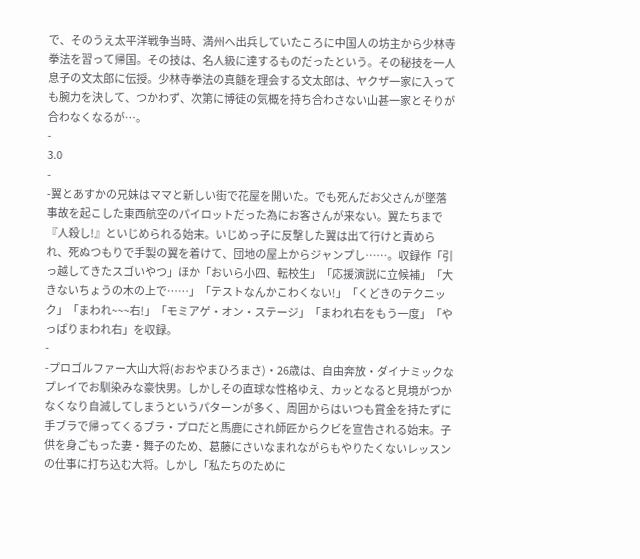で、そのうえ太平洋戦争当時、満州へ出兵していたころに中国人の坊主から少林寺拳法を習って帰国。その技は、名人級に達するものだったという。その秘技を一人息子の文太郎に伝授。少林寺拳法の真髄を理会する文太郎は、ヤクザ一家に入っても腕力を決して、つかわず、次第に博徒の気概を持ち合わさない山甚一家とそりが合わなくなるが…。
-
3.0
-
-翼とあすかの兄妹はママと新しい街で花屋を開いた。でも死んだお父さんが墜落事故を起こした東西航空のパイロットだった為にお客さんが来ない。翼たちまで『人殺し!』といじめられる始末。いじめっ子に反撃した翼は出て行けと責められ、死ぬつもりで手製の翼を着けて、団地の屋上からジャンプし……。収録作「引っ越してきたスゴいやつ」ほか「おいら小四、転校生」「応援演説に立候補」「大きないちょうの木の上で……」「テストなんかこわくない!」「くどきのテクニック」「まわれ~~~右!」「モミアゲ・オン・ステージ」「まわれ右をもう一度」「やっぱりまわれ右」を収録。
-
-プロゴルファー大山大将(おおやまひろまさ)・26歳は、自由奔放・ダイナミックなプレイでお馴染みな豪快男。しかしその直球な性格ゆえ、カッとなると見境がつかなくなり自滅してしまうというパターンが多く、周囲からはいつも賞金を持たずに手ブラで帰ってくるブラ・プロだと馬鹿にされ師匠からクビを宣告される始末。子供を身ごもった妻・舞子のため、葛藤にさいなまれながらもやりたくないレッスンの仕事に打ち込む大将。しかし「私たちのために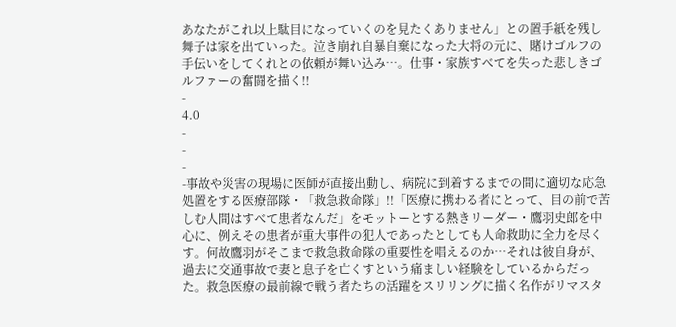あなたがこれ以上駄目になっていくのを見たくありません」との置手紙を残し舞子は家を出ていった。泣き崩れ自暴自棄になった大将の元に、賭けゴルフの手伝いをしてくれとの依頼が舞い込み…。仕事・家族すべてを失った悲しきゴルファーの奮闘を描く!!
-
4.0
-
-
-
-事故や災害の現場に医師が直接出動し、病院に到着するまでの間に適切な応急処置をする医療部隊・「救急救命隊」!!「医療に携わる者にとって、目の前で苦しむ人間はすべて患者なんだ」をモットーとする熱きリーダー・鷹羽史郎を中心に、例えその患者が重大事件の犯人であったとしても人命救助に全力を尽くす。何故鷹羽がそこまで救急救命隊の重要性を唱えるのか…それは彼自身が、過去に交通事故で妻と息子を亡くすという痛ましい経験をしているからだった。救急医療の最前線で戦う者たちの活躍をスリリングに描く名作がリマスタ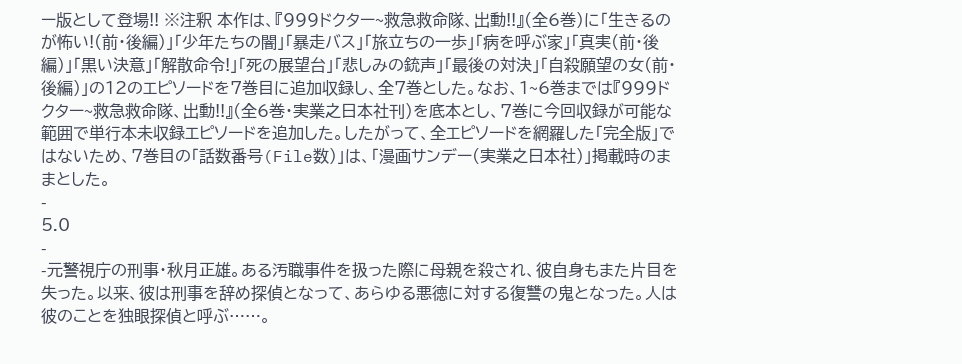ー版として登場!! ※注釈 本作は、『999ドクター~救急救命隊、出動!!』(全6巻)に「生きるのが怖い!(前・後編)」「少年たちの闇」「暴走バス」「旅立ちの一歩」「病を呼ぶ家」「真実(前・後編)」「黒い決意」「解散命令!」「死の展望台」「悲しみの銃声」「最後の対決」「自殺願望の女(前・後編)」の12のエピソードを7巻目に追加収録し、全7巻とした。なお、1~6巻までは『999ドクター~救急救命隊、出動!!』(全6巻・実業之日本社刊)を底本とし、7巻に今回収録が可能な範囲で単行本未収録エピソードを追加した。したがって、全エピソードを網羅した「完全版」ではないため、7巻目の「話数番号(File数)」は、「漫画サンデー(実業之日本社)」掲載時のままとした。
-
5.0
-
-元警視庁の刑事・秋月正雄。ある汚職事件を扱った際に母親を殺され、彼自身もまた片目を失った。以来、彼は刑事を辞め探偵となって、あらゆる悪徳に対する復讐の鬼となった。人は彼のことを独眼探偵と呼ぶ……。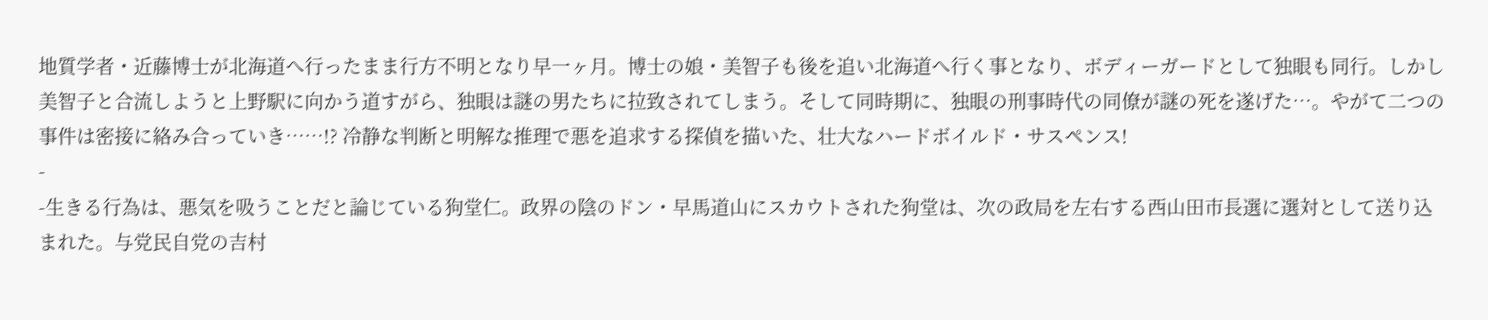地質学者・近藤博士が北海道へ行ったまま行方不明となり早一ヶ月。博士の娘・美智子も後を追い北海道へ行く事となり、ボディーガードとして独眼も同行。しかし美智子と合流しようと上野駅に向かう道すがら、独眼は謎の男たちに拉致されてしまう。そして同時期に、独眼の刑事時代の同僚が謎の死を遂げた…。やがて二つの事件は密接に絡み合っていき……!? 冷静な判断と明解な推理で悪を追求する探偵を描いた、壮大なハードボイルド・サスペンス!
-
-生きる行為は、悪気を吸うことだと論じている狗堂仁。政界の陰のドン・早馬道山にスカウトされた狗堂は、次の政局を左右する西山田市長選に選対として送り込まれた。与党民自党の吉村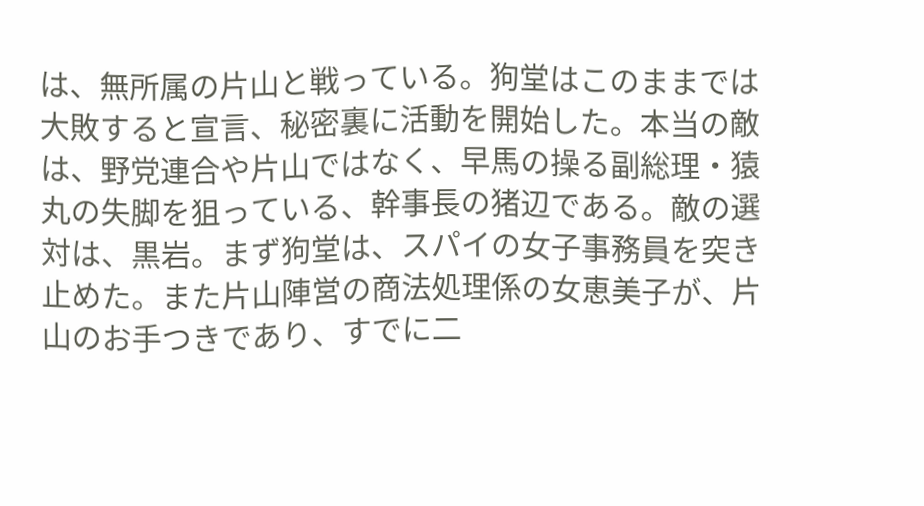は、無所属の片山と戦っている。狗堂はこのままでは大敗すると宣言、秘密裏に活動を開始した。本当の敵は、野党連合や片山ではなく、早馬の操る副総理・猿丸の失脚を狙っている、幹事長の猪辺である。敵の選対は、黒岩。まず狗堂は、スパイの女子事務員を突き止めた。また片山陣営の商法処理係の女恵美子が、片山のお手つきであり、すでに二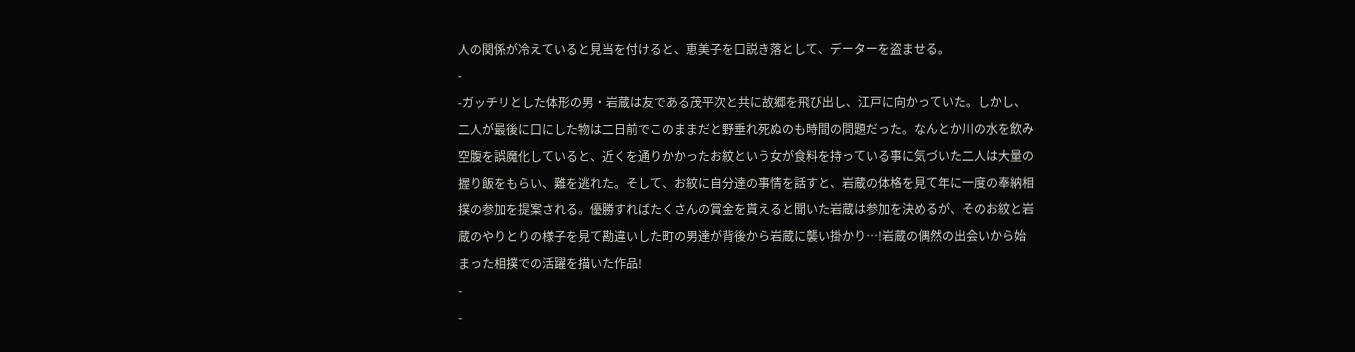人の関係が冷えていると見当を付けると、恵美子を口説き落として、データーを盗ませる。
-
-ガッチリとした体形の男・岩蔵は友である茂平次と共に故郷を飛び出し、江戸に向かっていた。しかし、二人が最後に口にした物は二日前でこのままだと野垂れ死ぬのも時間の問題だった。なんとか川の水を飲み空腹を誤魔化していると、近くを通りかかったお紋という女が食料を持っている事に気づいた二人は大量の握り飯をもらい、難を逃れた。そして、お紋に自分達の事情を話すと、岩蔵の体格を見て年に一度の奉納相撲の参加を提案される。優勝すればたくさんの賞金を貰えると聞いた岩蔵は参加を決めるが、そのお紋と岩蔵のやりとりの様子を見て勘違いした町の男達が背後から岩蔵に襲い掛かり…!岩蔵の偶然の出会いから始まった相撲での活躍を描いた作品!
-
-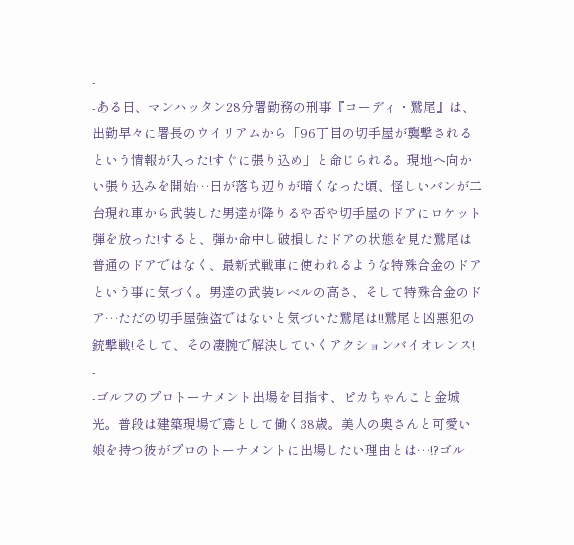-
-ある日、マンハッタン28分署勤務の刑事『コーディ・鷲尾』は、出勤早々に署長のウイリアムから「96丁目の切手屋が襲撃されるという情報が入った!すぐに張り込め」と命じられる。現地へ向かい張り込みを開始…日が落ち辺りが暗くなった頃、怪しいバンが二台現れ車から武装した男達が降りるや否や切手屋のドアにロケット弾を放った!すると、弾か命中し破損したドアの状態を見た鷲尾は普通のドアではなく、最新式戦車に使われるような特殊合金のドアという事に気づく。男達の武装レベルの高さ、そして特殊合金のドア…ただの切手屋強盗ではないと気づいた鷲尾は!!鷲尾と凶悪犯の銃撃戦!そして、その凄腕で解決していくアクションバイオレンス!
-
-ゴルフのプロトーナメント出場を目指す、ピカちゃんこと金城光。普段は建築現場で鳶として働く38歳。美人の奥さんと可愛い娘を持つ彼がプロのトーナメントに出場したい理由とは…!?ゴル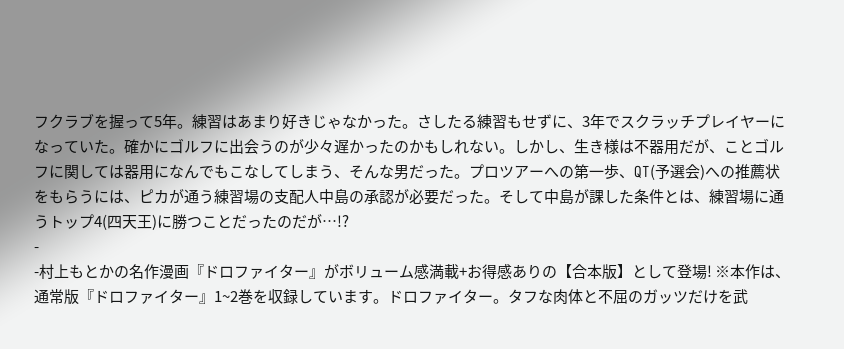フクラブを握って5年。練習はあまり好きじゃなかった。さしたる練習もせずに、3年でスクラッチプレイヤーになっていた。確かにゴルフに出会うのが少々遅かったのかもしれない。しかし、生き様は不器用だが、ことゴルフに関しては器用になんでもこなしてしまう、そんな男だった。プロツアーへの第一歩、QT(予選会)への推薦状をもらうには、ピカが通う練習場の支配人中島の承認が必要だった。そして中島が課した条件とは、練習場に通うトップ4(四天王)に勝つことだったのだが…!?
-
-村上もとかの名作漫画『ドロファイター』がボリューム感満載+お得感ありの【合本版】として登場! ※本作は、通常版『ドロファイター』1~2巻を収録しています。ドロファイター。タフな肉体と不屈のガッツだけを武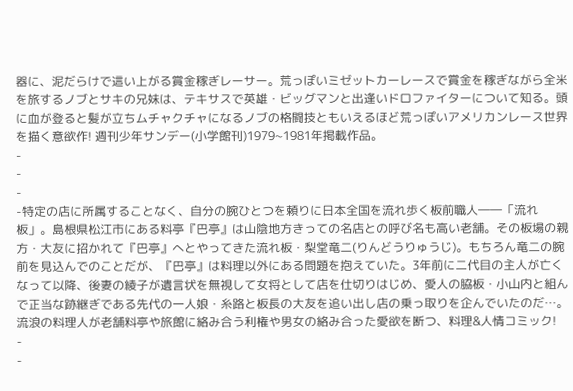器に、泥だらけで這い上がる賞金稼ぎレーサー。荒っぽいミゼットカーレースで賞金を稼ぎながら全米を旅するノブとサキの兄妹は、テキサスで英雄・ビッグマンと出逢いドロファイターについて知る。頭に血が登ると髪が立ちムチャクチャになるノブの格闘技ともいえるほど荒っぽいアメリカンレース世界を描く意欲作! 週刊少年サンデー(小学館刊)1979~1981年掲載作品。
-
-
-
-特定の店に所属することなく、自分の腕ひとつを頼りに日本全国を流れ歩く板前職人――「流れ板」。島根県松江市にある料亭『巴亭』は山陰地方きっての名店との呼び名も高い老舗。その板場の親方・大友に招かれて『巴亭』へとやってきた流れ板・梨堂竜二(りんどうりゅうじ)。もちろん竜二の腕前を見込んでのことだが、『巴亭』は料理以外にある問題を抱えていた。3年前に二代目の主人が亡くなって以降、後妻の綾子が遺言状を無視して女将として店を仕切りはじめ、愛人の脇板・小山内と組んで正当な跡継ぎである先代の一人娘・糸路と板長の大友を追い出し店の乗っ取りを企んでいたのだ…。流浪の料理人が老舗料亭や旅館に絡み合う利権や男女の絡み合った愛欲を断つ、料理&人情コミック!
-
-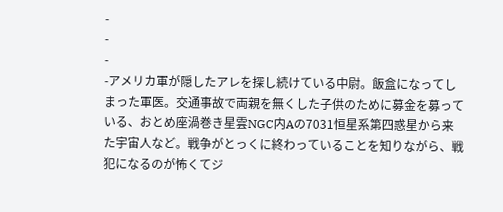-
-
-
-アメリカ軍が隠したアレを探し続けている中尉。飯盒になってしまった軍医。交通事故で両親を無くした子供のために募金を募っている、おとめ座渦巻き星雲NGC内Aの7031恒星系第四惑星から来た宇宙人など。戦争がとっくに終わっていることを知りながら、戦犯になるのが怖くてジ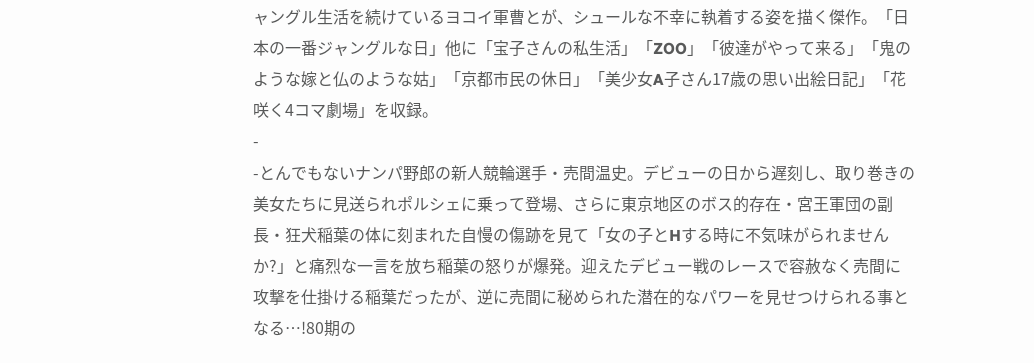ャングル生活を続けているヨコイ軍曹とが、シュールな不幸に執着する姿を描く傑作。「日本の一番ジャングルな日」他に「宝子さんの私生活」「ZOO」「彼達がやって来る」「鬼のような嫁と仏のような姑」「京都市民の休日」「美少女A子さん17歳の思い出絵日記」「花咲く4コマ劇場」を収録。
-
-とんでもないナンパ野郎の新人競輪選手・売間温史。デビューの日から遅刻し、取り巻きの美女たちに見送られポルシェに乗って登場、さらに東京地区のボス的存在・宮王軍団の副長・狂犬稲葉の体に刻まれた自慢の傷跡を見て「女の子とHする時に不気味がられませんか?」と痛烈な一言を放ち稲葉の怒りが爆発。迎えたデビュー戦のレースで容赦なく売間に攻撃を仕掛ける稲葉だったが、逆に売間に秘められた潜在的なパワーを見せつけられる事となる…!80期の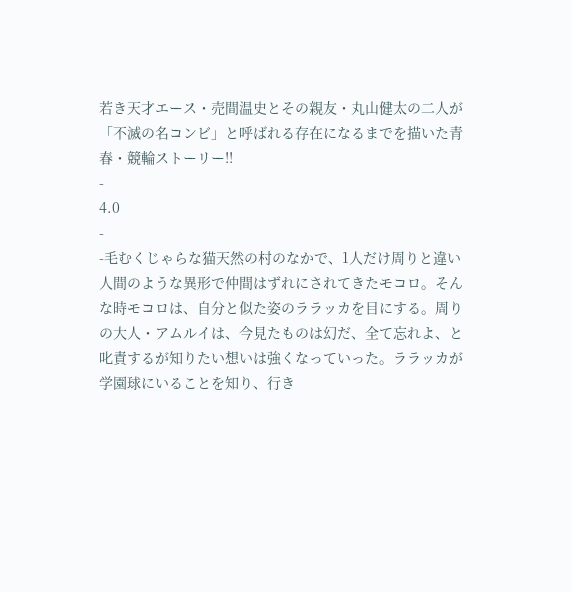若き天才エース・売間温史とその親友・丸山健太の二人が「不滅の名コンビ」と呼ばれる存在になるまでを描いた青春・競輪ストーリー!!
-
4.0
-
-毛むくじゃらな猫天然の村のなかで、1人だけ周りと違い人間のような異形で仲間はずれにされてきたモコロ。そんな時モコロは、自分と似た姿のララッカを目にする。周りの大人・アムルイは、今見たものは幻だ、全て忘れよ、と叱責するが知りたい想いは強くなっていった。ララッカが学園球にいることを知り、行き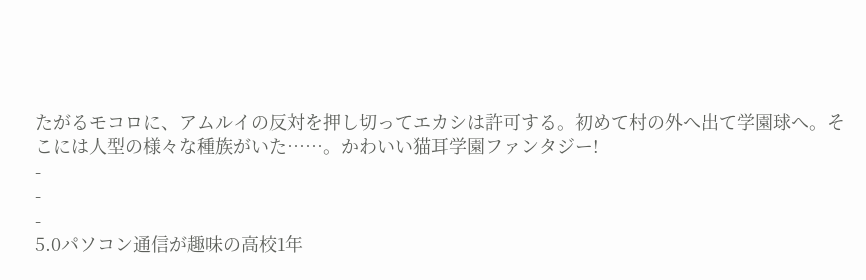たがるモコロに、アムルイの反対を押し切ってエカシは許可する。初めて村の外へ出て学園球へ。そこには人型の様々な種族がいた……。かわいい猫耳学園ファンタジー!
-
-
-
5.0パソコン通信が趣味の高校1年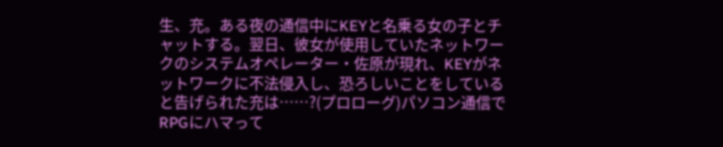生、充。ある夜の通信中にKEYと名乗る女の子とチャットする。翌日、彼女が使用していたネットワークのシステムオペレーター・佐原が現れ、KEYがネットワークに不法侵入し、恐ろしいことをしていると告げられた充は……?(プロローグ)パソコン通信でRPGにハマって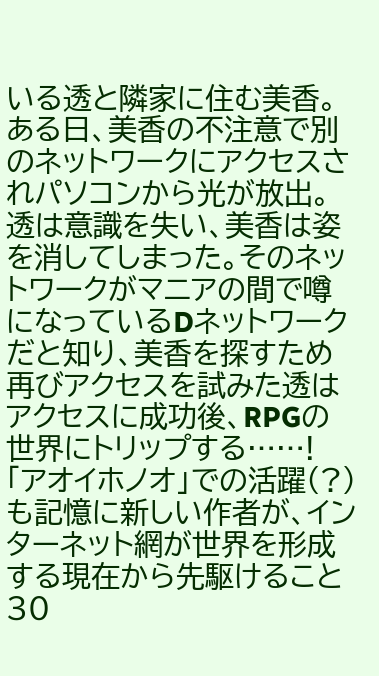いる透と隣家に住む美香。ある日、美香の不注意で別のネットワークにアクセスされパソコンから光が放出。透は意識を失い、美香は姿を消してしまった。そのネットワークがマニアの間で噂になっているDネットワークだと知り、美香を探すため再びアクセスを試みた透はアクセスに成功後、RPGの世界にトリップする……! 「アオイホノオ」での活躍(?)も記憶に新しい作者が、インターネット網が世界を形成する現在から先駆けること30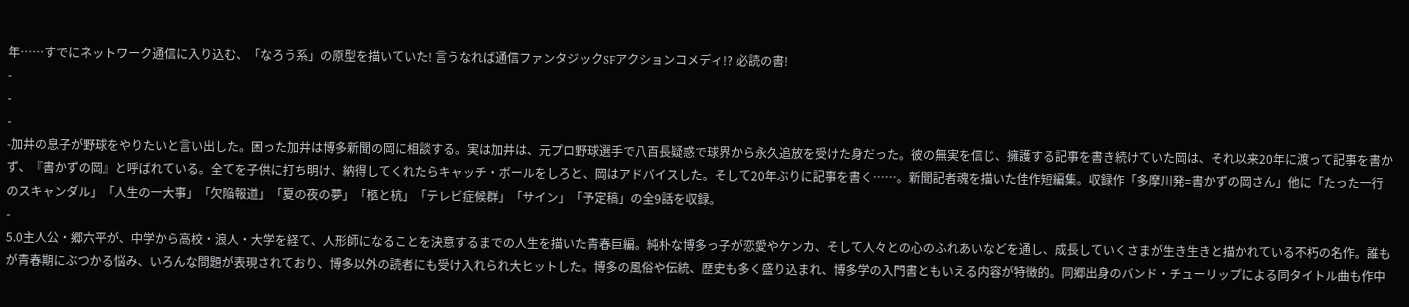年……すでにネットワーク通信に入り込む、「なろう系」の原型を描いていた! 言うなれば通信ファンタジックSFアクションコメディ!? 必読の書!
-
-
-
-加井の息子が野球をやりたいと言い出した。困った加井は博多新聞の岡に相談する。実は加井は、元プロ野球選手で八百長疑惑で球界から永久追放を受けた身だった。彼の無実を信じ、擁護する記事を書き続けていた岡は、それ以来20年に渡って記事を書かず、『書かずの岡』と呼ばれている。全てを子供に打ち明け、納得してくれたらキャッチ・ボールをしろと、岡はアドバイスした。そして20年ぶりに記事を書く……。新聞記者魂を描いた佳作短編集。収録作「多摩川発=書かずの岡さん」他に「たった一行のスキャンダル」「人生の一大事」「欠陥報道」「夏の夜の夢」「柩と杭」「テレビ症候群」「サイン」「予定稿」の全9話を収録。
-
5.0主人公・郷六平が、中学から高校・浪人・大学を経て、人形師になることを決意するまでの人生を描いた青春巨編。純朴な博多っ子が恋愛やケンカ、そして人々との心のふれあいなどを通し、成長していくさまが生き生きと描かれている不朽の名作。誰もが青春期にぶつかる悩み、いろんな問題が表現されており、博多以外の読者にも受け入れられ大ヒットした。博多の風俗や伝統、歴史も多く盛り込まれ、博多学の入門書ともいえる内容が特徴的。同郷出身のバンド・チューリップによる同タイトル曲も作中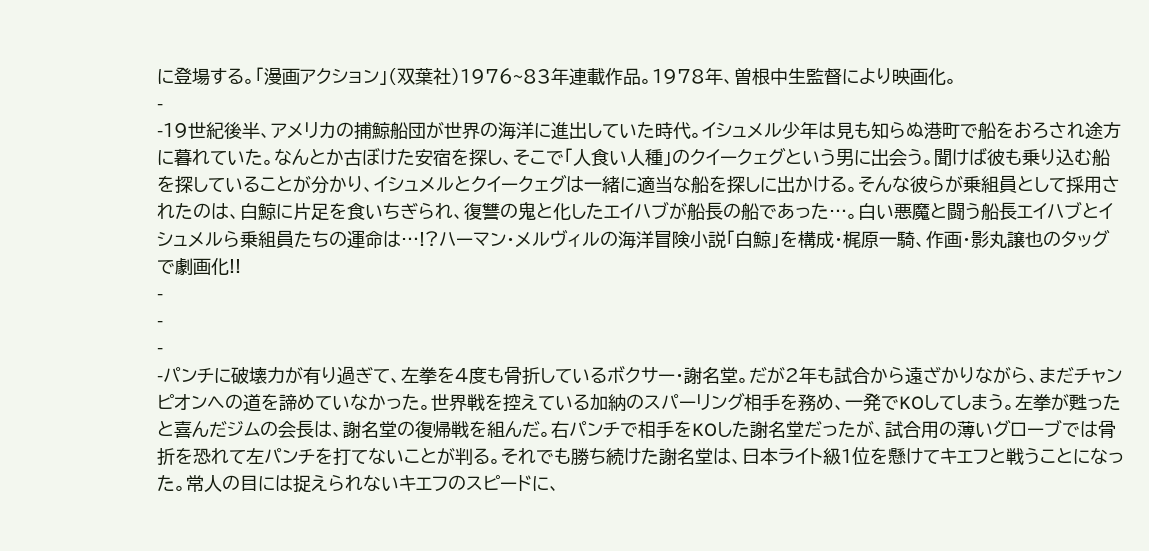に登場する。「漫画アクション」(双葉社)1976~83年連載作品。1978年、曽根中生監督により映画化。
-
-19世紀後半、アメリカの捕鯨船団が世界の海洋に進出していた時代。イシュメル少年は見も知らぬ港町で船をおろされ途方に暮れていた。なんとか古ぼけた安宿を探し、そこで「人食い人種」のクイークェグという男に出会う。聞けば彼も乗り込む船を探していることが分かり、イシュメルとクイークェグは一緒に適当な船を探しに出かける。そんな彼らが乗組員として採用されたのは、白鯨に片足を食いちぎられ、復讐の鬼と化したエイハブが船長の船であった…。白い悪魔と闘う船長エイハブとイシュメルら乗組員たちの運命は…!?ハーマン・メルヴィルの海洋冒険小説「白鯨」を構成・梶原一騎、作画・影丸譲也のタッグで劇画化!!
-
-
-
-パンチに破壊力が有り過ぎて、左拳を4度も骨折しているボクサー・謝名堂。だが2年も試合から遠ざかりながら、まだチャンピオンへの道を諦めていなかった。世界戦を控えている加納のスパーリング相手を務め、一発でKOしてしまう。左拳が甦ったと喜んだジムの会長は、謝名堂の復帰戦を組んだ。右パンチで相手をKOした謝名堂だったが、試合用の薄いグローブでは骨折を恐れて左パンチを打てないことが判る。それでも勝ち続けた謝名堂は、日本ライト級1位を懸けてキエフと戦うことになった。常人の目には捉えられないキエフのスピードに、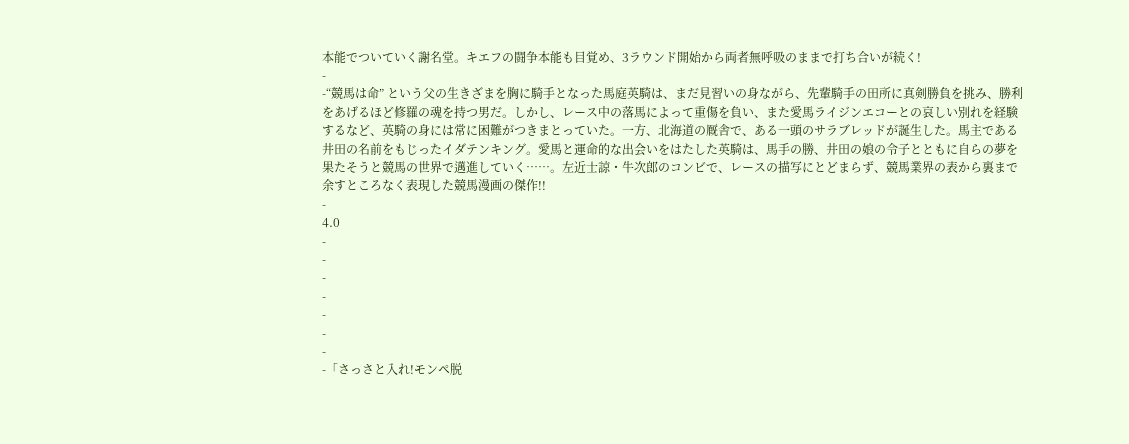本能でついていく謝名堂。キエフの闘争本能も目覚め、3ラウンド開始から両者無呼吸のままで打ち合いが続く!
-
-“競馬は命” という父の生きざまを胸に騎手となった馬庭英騎は、まだ見習いの身ながら、先輩騎手の田所に真剣勝負を挑み、勝利をあげるほど修羅の魂を持つ男だ。しかし、レース中の落馬によって重傷を負い、また愛馬ライジンエコーとの哀しい別れを経験するなど、英騎の身には常に困難がつきまとっていた。一方、北海道の厩舎で、ある一頭のサラブレッドが誕生した。馬主である井田の名前をもじったイダテンキング。愛馬と運命的な出会いをはたした英騎は、馬手の勝、井田の娘の令子とともに自らの夢を果たそうと競馬の世界で邁進していく……。左近士諒・牛次郎のコンビで、レースの描写にとどまらず、競馬業界の表から裏まで余すところなく表現した競馬漫画の傑作!!
-
4.0
-
-
-
-
-
-
-
-「さっさと入れ!モンペ脱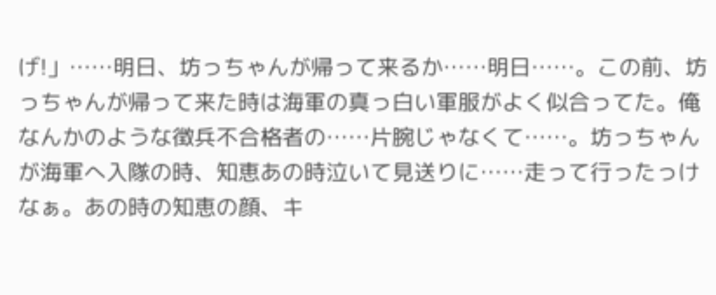げ!」……明日、坊っちゃんが帰って来るか……明日……。この前、坊っちゃんが帰って来た時は海軍の真っ白い軍服がよく似合ってた。俺なんかのような徴兵不合格者の……片腕じゃなくて……。坊っちゃんが海軍へ入隊の時、知恵あの時泣いて見送りに……走って行ったっけなぁ。あの時の知恵の顔、キ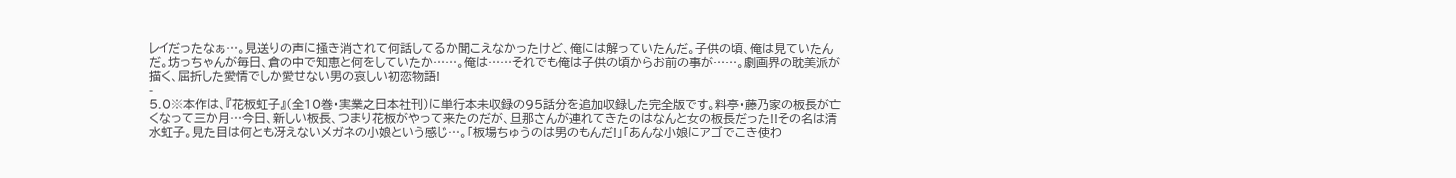レイだったなぁ…。見送りの声に掻き消されて何話してるか聞こえなかったけど、俺には解っていたんだ。子供の頃、俺は見ていたんだ。坊っちゃんが毎日、倉の中で知恵と何をしていたか……。俺は……それでも俺は子供の頃からお前の事が……。劇画界の耽美派が描く、屈折した愛情でしか愛せない男の哀しい初恋物語!
-
5.0※本作は、『花板虹子』(全10巻・実業之日本社刊)に単行本未収録の95話分を追加収録した完全版です。料亭・藤乃家の板長が亡くなって三か月…今日、新しい板長、つまり花板がやって来たのだが、旦那さんが連れてきたのはなんと女の板長だった!!その名は清水虹子。見た目は何とも冴えないメガネの小娘という感じ…。「板場ちゅうのは男のもんだ!」「あんな小娘にアゴでこき使わ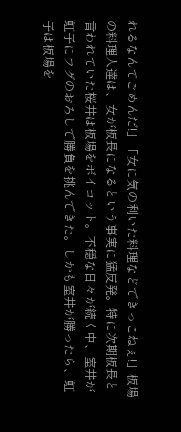れるなんてごめんだ!」「女に気の利いた料理などできっこねぇ!」板場の料理人達は、女が板長になるという事実に猛反発。特に次期板長と言われていた桜井は板場をボイコット。不穏な日々が続く中、室井が虹子にフグのおろしで勝負を挑んできた。しかも室井が勝ったら、虹子は板場を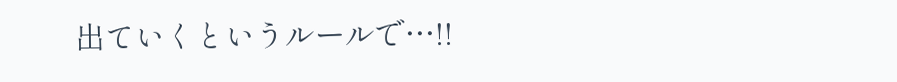出ていくというルールで…!!